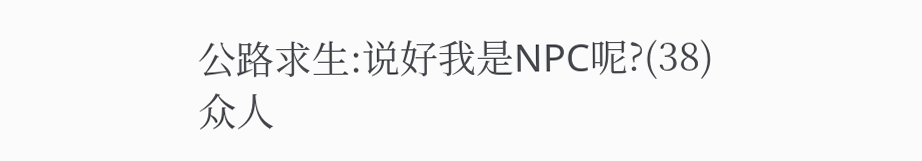公路求生:说好我是NPC呢?(38)
众人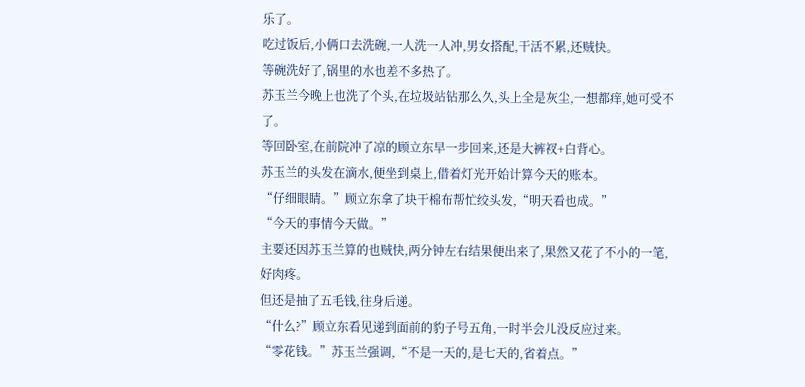乐了。
吃过饭后,小俩口去洗碗,一人洗一人冲,男女搭配,干活不累,还贼快。
等碗洗好了,锅里的水也差不多热了。
苏玉兰今晚上也洗了个头,在垃圾站钻那么久,头上全是灰尘,一想都痒,她可受不了。
等回卧室,在前院冲了凉的顾立东早一步回来,还是大裤衩+白背心。
苏玉兰的头发在滴水,便坐到桌上,借着灯光开始计算今天的账本。
“仔细眼睛。”顾立东拿了块干棉布帮忙绞头发,“明天看也成。”
“今天的事情今天做。”
主要还因苏玉兰算的也贼快,两分钟左右结果便出来了,果然又花了不小的一笔,好肉疼。
但还是抽了五毛钱,往身后递。
“什么?”顾立东看见递到面前的豹子号五角,一时半会儿没反应过来。
“零花钱。”苏玉兰强调,“不是一天的,是七天的,省着点。”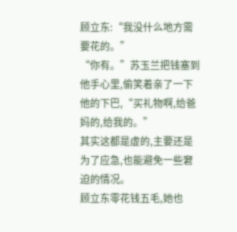顾立东:“我没什么地方需要花的。”
“你有。”苏玉兰把钱塞到他手心里,偷笑着亲了一下他的下巴,“买礼物啊,给爸妈的,给我的。”
其实这都是虚的,主要还是为了应急,也能避免一些窘迫的情况。
顾立东零花钱五毛,她也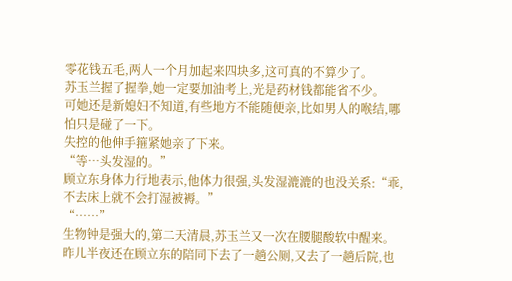零花钱五毛,两人一个月加起来四块多,这可真的不算少了。
苏玉兰握了握拳,她一定要加油考上,光是药材钱都能省不少。
可她还是新媳妇不知道,有些地方不能随便亲,比如男人的喉结,哪怕只是碰了一下。
失控的他伸手箍紧她亲了下来。
“等…头发湿的。”
顾立东身体力行地表示,他体力很强,头发湿漉漉的也没关系:“乖,不去床上就不会打湿被褥。”
“……”
生物钟是强大的,第二天清晨,苏玉兰又一次在腰腿酸软中醒来。
昨儿半夜还在顾立东的陪同下去了一趟公厕,又去了一趟后院,也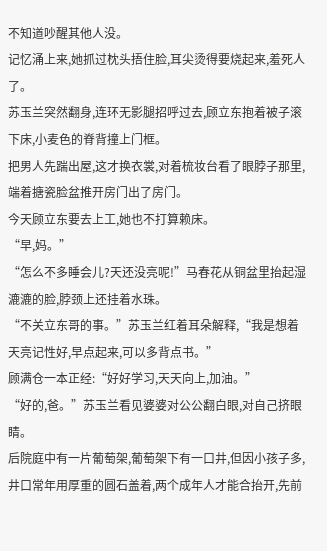不知道吵醒其他人没。
记忆涌上来,她抓过枕头捂住脸,耳尖烫得要烧起来,羞死人了。
苏玉兰突然翻身,连环无影腿招呼过去,顾立东抱着被子滚下床,小麦色的脊背撞上门框。
把男人先踹出屋,这才换衣裳,对着梳妆台看了眼脖子那里,端着搪瓷脸盆推开房门出了房门。
今天顾立东要去上工,她也不打算赖床。
“早,妈。”
“怎么不多睡会儿?天还没亮呢!”马春花从铜盆里抬起湿漉漉的脸,脖颈上还挂着水珠。
“不关立东哥的事。”苏玉兰红着耳朵解释,“我是想着天亮记性好,早点起来,可以多背点书。”
顾满仓一本正经:“好好学习,天天向上,加油。”
“好的,爸。”苏玉兰看见婆婆对公公翻白眼,对自己挤眼睛。
后院庭中有一片葡萄架,葡萄架下有一口井,但因小孩子多,井口常年用厚重的圆石盖着,两个成年人才能合抬开,先前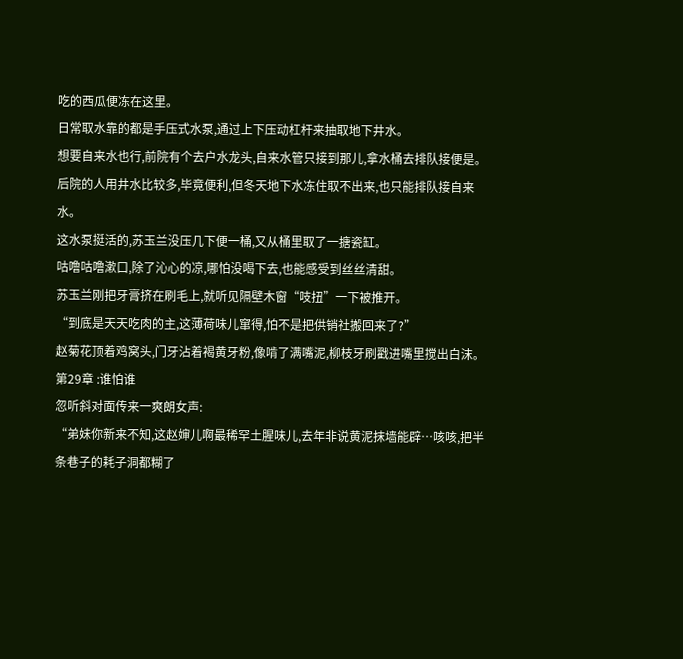吃的西瓜便冻在这里。
日常取水靠的都是手压式水泵,通过上下压动杠杆来抽取地下井水。
想要自来水也行,前院有个去户水龙头,自来水管只接到那儿,拿水桶去排队接便是。
后院的人用井水比较多,毕竟便利,但冬天地下水冻住取不出来,也只能排队接自来水。
这水泵挺活的,苏玉兰没压几下便一桶,又从桶里取了一搪瓷缸。
咕噜咕噜漱口,除了沁心的凉,哪怕没喝下去,也能感受到丝丝清甜。
苏玉兰刚把牙膏挤在刷毛上,就听见隔壁木窗“吱扭”一下被推开。
“到底是天天吃肉的主,这薄荷味儿窜得,怕不是把供销社搬回来了?”
赵菊花顶着鸡窝头,门牙沾着褐黄牙粉,像啃了满嘴泥,柳枝牙刷戳进嘴里搅出白沫。
第29章 :谁怕谁
忽听斜对面传来一爽朗女声:
“弟妹你新来不知,这赵婶儿啊最稀罕土腥味儿,去年非说黄泥抹墙能辟…咳咳,把半条巷子的耗子洞都糊了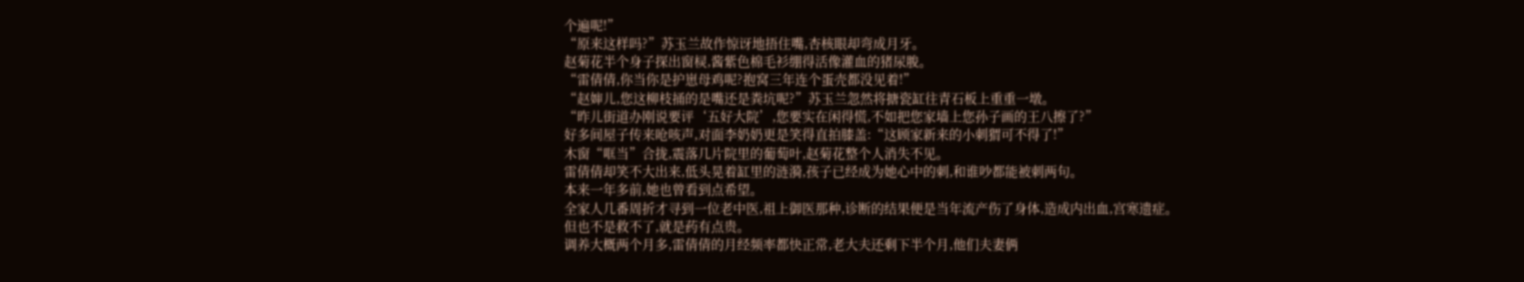个遍呢!”
“原来这样吗?”苏玉兰故作惊讶地捂住嘴,杏核眼却弯成月牙。
赵菊花半个身子探出窗棂,酱紫色棉毛衫绷得活像灌血的猪尿脧。
“雷倩倩,你当你是护崽母鸡呢?抱窝三年连个蛋壳都没见着!”
“赵婶儿,您这柳枝捅的是嘴还是粪坑呢?”苏玉兰忽然将搪瓷缸往青石板上重重一墩。
“昨儿街道办刚说要评‘五好大院’,您要实在闲得慌,不如把您家墙上您孙子画的王八擦了?”
好多间屋子传来呛咳声,对面李奶奶更是笑得直拍膝盖:“这顾家新来的小刺猬可不得了!”
木窗“哐当”合拢,震落几片院里的葡萄叶,赵菊花整个人消失不见。
雷倩倩却笑不大出来,低头晃着缸里的涟漪,孩子已经成为她心中的刺,和谁吵都能被刺两句。
本来一年多前,她也曾看到点希望。
全家人几番周折才寻到一位老中医,祖上御医那种,诊断的结果便是当年流产伤了身体,造成内出血,宫寒遗症。
但也不是救不了,就是药有点贵。
调养大概两个月多,雷倩倩的月经频率都快正常,老大夫还剩下半个月,他们夫妻俩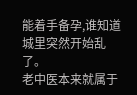能着手备孕,谁知道城里突然开始乱了。
老中医本来就属于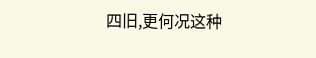四旧,更何况这种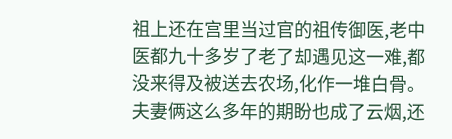祖上还在宫里当过官的祖传御医,老中医都九十多岁了老了却遇见这一难,都没来得及被送去农场,化作一堆白骨。
夫妻俩这么多年的期盼也成了云烟,还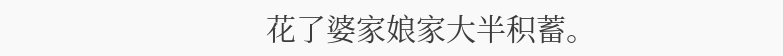花了婆家娘家大半积蓄。